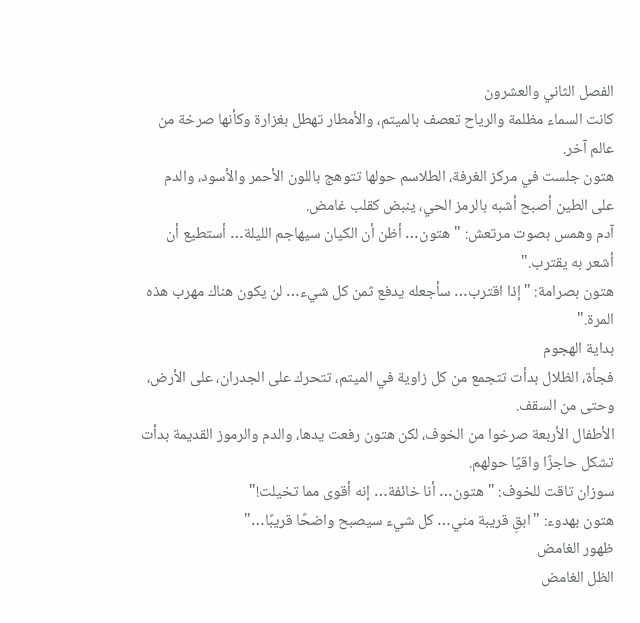الفصل الثاني والعشرون
كانت السماء مظلمة والرياح تعصف بالميتم، والأمطار تهطل بغزارة وكأنها صرخة من عالم آخر.
هتون جلست في مركز الغرفة، الطلاسم حولها تتوهج باللون الأحمر والأسود، والدم على الطين أصبح أشبه بالرمز الحي، ينبض كقلب غامض.
آدم وهمس بصوت مرتعش: "هتون… أظن أن الكيان سيهاجم الليلة… أستطيع أن أشعر به يقترب."
هتون بصرامة: "إذا اقترب… سأجعله يدفع ثمن كل شيء… لن يكون هناك مهرب هذه المرة."
بداية الهجوم
فجأة، الظلال بدأت تتجمع من كل زاوية في الميتم، تتحرك على الجدران، على الأرض، وحتى من السقف.
الأطفال الأربعة صرخوا من الخوف، لكن هتون رفعت يدها، والدم والرموز القديمة بدأت تشكل حاجزًا واقيًا حولهم.
سوزان تاقت للخوف: "هتون… أنا خائفة… إنه أقوى مما تخيلت!"
هتون بهدوء: "ابقِ قريبة مني… كل شيء سيصبح واضحًا قريبًا…"
ظهور الغامض
الظل الغامض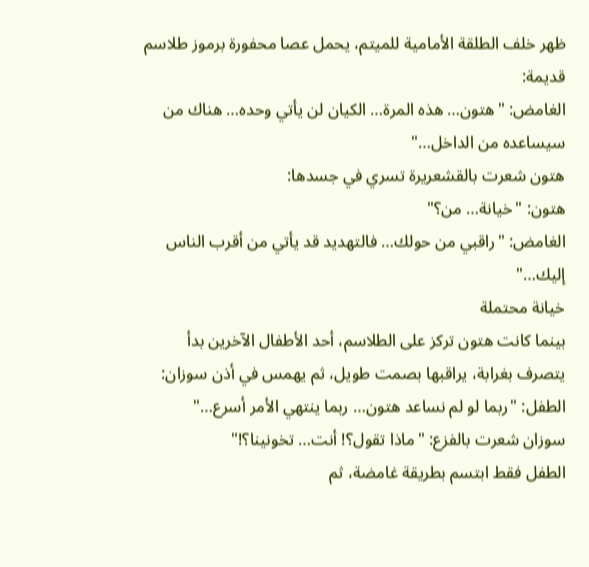ظهر خلف الطلقة الأمامية للميتم، يحمل عصا محفورة برموز طلاسم قديمة:
الغامض: "هتون… هذه المرة… الكيان لن يأتي وحده… هناك من سيساعده من الداخل…"
هتون شعرت بالقشعريرة تسري في جسدها:
هتون: "خيانة… من؟"
الغامض: "راقبي من حولك… فالتهديد قد يأتي من أقرب الناس إليك…"
خيانة محتملة
بينما كانت هتون تركز على الطلاسم، أحد الأطفال الآخرين بدأ يتصرف بغرابة، يراقبها بصمت طويل، ثم يهمس في أذن سوزان:
الطفل: "ربما لو لم نساعد هتون… ربما ينتهي الأمر أسرع…"
سوزان شعرت بالفزع: "ماذا تقول؟! أنت… تخونينا؟!"
الطفل فقط ابتسم بطريقة غامضة، ثم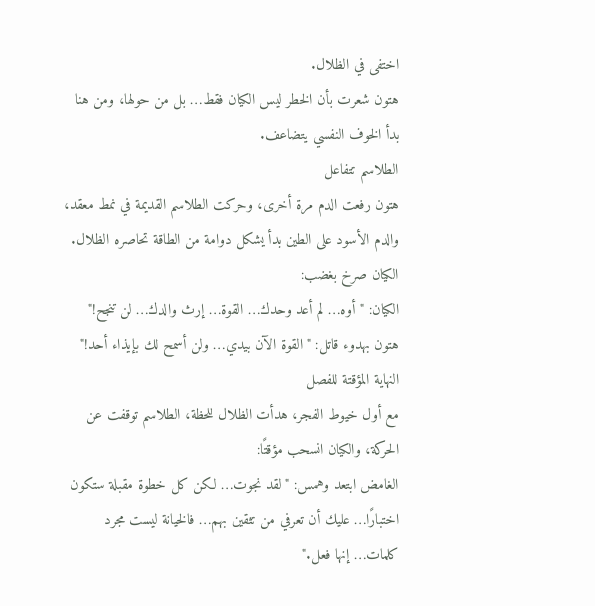اختفى في الظلال.
هتون شعرت بأن الخطر ليس الكيان فقط… بل من حولها، ومن هنا بدأ الخوف النفسي يتضاعف.
الطلاسم تتفاعل
هتون رفعت الدم مرة أخرى، وحركت الطلاسم القديمة في نمط معقد، والدم الأسود على الطين بدأ يشكل دوامة من الطاقة تحاصره الظلال.
الكيان صرخ بغضب:
الكيان: "أوه… لم أعد وحدك… القوة… إرث والدك… لن تنجح!"
هتون بهدوء قاتل: "القوة الآن بيدي… ولن أسمح لك بإيذاء أحد!"
النهاية المؤقتة للفصل
مع أول خيوط الفجر، هدأت الظلال للحظة، الطلاسم توقفت عن الحركة، والكيان انسحب مؤقتًا:
الغامض ابتعد وهمس: "لقد نجوت… لكن كل خطوة مقبلة ستكون اختبارًا… عليك أن تعرفي من تثقين بهم… فالخيانة ليست مجرد كلمات… إنها فعل."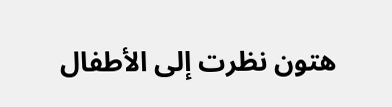هتون نظرت إلى الأطفال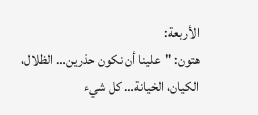الأربعة:
هتون: "علينا أن نكون حذرين… الظلال، الكيان، الخيانة… كل شيء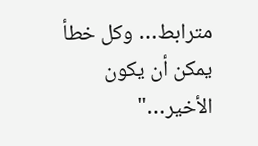مترابط… وكل خطأ يمكن أن يكون الأخير…"